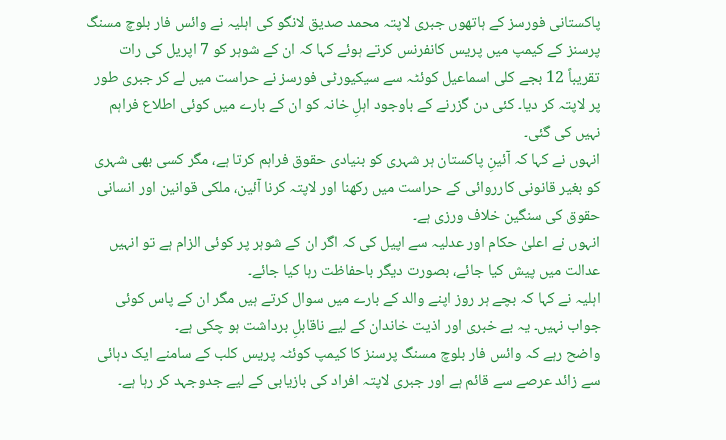پاکستانی فورسز کے ہاتھوں جبری لاپتہ محمد صدیق لانگو کی اہلیہ نے وائس فار بلوچ مسنگ پرسنز کے کیمپ میں پریس کانفرنس کرتے ہوئے کہا کہ ان کے شوہر کو 7 اپریل کی رات تقریباً 12 بجے کلی اسماعیل کوئٹہ سے سیکیورٹی فورسز نے حراست میں لے کر جبری طور پر لاپتہ کر دیا۔ کئی دن گزرنے کے باوجود اہلِ خانہ کو ان کے بارے میں کوئی اطلاع فراہم نہیں کی گئی۔
انہوں نے کہا کہ آئینِ پاکستان ہر شہری کو بنیادی حقوق فراہم کرتا ہے، مگر کسی بھی شہری کو بغیر قانونی کارروائی کے حراست میں رکھنا اور لاپتہ کرنا آئین، ملکی قوانین اور انسانی حقوق کی سنگین خلاف ورزی ہے۔
انہوں نے اعلیٰ حکام اور عدلیہ سے اپیل کی کہ اگر ان کے شوہر پر کوئی الزام ہے تو انہیں عدالت میں پیش کیا جائے، بصورت دیگر باحفاظت رہا کیا جائے۔
اہلیہ نے کہا کہ بچے ہر روز اپنے والد کے بارے میں سوال کرتے ہیں مگر ان کے پاس کوئی جواب نہیں۔ یہ بے خبری اور اذیت خاندان کے لیے ناقابلِ برداشت ہو چکی ہے۔
واضح رہے کہ وائس فار بلوچ مسنگ پرسنز کا کیمپ کوئٹہ پریس کلب کے سامنے ایک دہائی سے زائد عرصے سے قائم ہے اور جبری لاپتہ افراد کی بازیابی کے لیے جدوجہد کر رہا ہے۔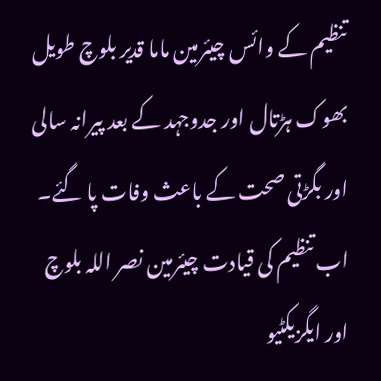تنظیم کے وائس چیئرمین ماما قدیر بلوچ طویل بھوک ہڑتال اور جدوجہد کے بعد پیرانہ سالی اور بگڑتی صحت کے باعث وفات پا گئے۔ اب تنظیم کی قیادت چیئرمین نصر اللہ بلوچ اور ایگزیکٹیو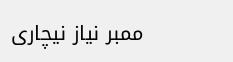ممبر نیاز نیچاری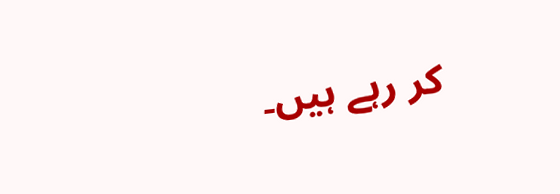کر رہے ہیں۔